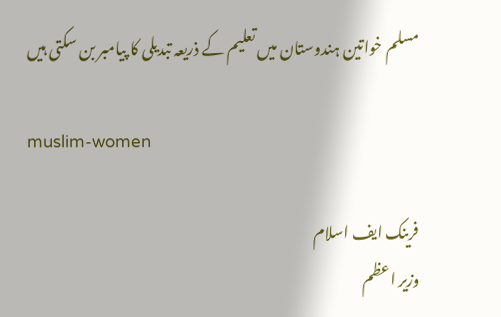مسلم خواتین ہندوستان میں تعلیم کے ذریعہ تبدیلی کا پیامبر بن سکتی ہیں

muslim-women

فرینک ایف اسلام
وزیر اعظم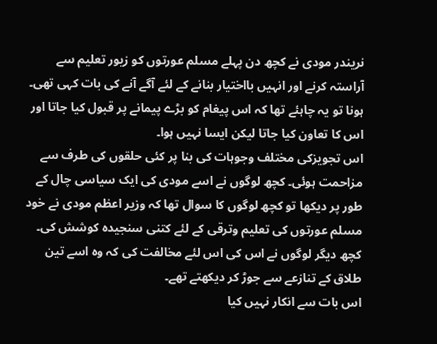نریندر مودی نے کچھ دن پہلے مسلم عورتوں کو زیور تعلیم سے آراستہ کرنے اور انہیں بااختیار بنانے کے لئے آگے آنے کی بات کہی تھی۔ ہونا تو یہ چاہئے تھا کہ اس پیغام کو بڑے پیمانے پر قبول کیا جاتا اور اس کا تعاون کیا جاتا لیکن ایسا نہیں ہوا۔
اس تجویزکی مختلف وجوہات کی بنا پر کئی حلقوں کی طرف سے مزاحمت ہوئی۔ کچھ لوگوں نے اسے مودی کی ایک سیاسی چال کے طور پر دیکھا تو کچھ لوگوں کا سوال تھا کہ وزیر اعظم مودی نے خود مسلم عورتوں کی تعلیم وترقی کے لئے کتنی سنجیدہ کوشش کی۔ کچھ دیگر لوگوں نے اس کی اس لئے مخالفت کی کہ وہ اسے تین طلاق کے تنازعے سے جوڑ کر دیکھتے تھے۔
اس بات سے انکار نہیں کیا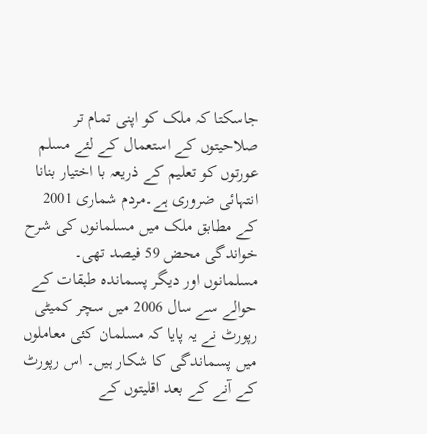جاسکتا کہ ملک کو اپنی تمام تر صلاحیتوں کے استعمال کے لئے مسلم عورتوں کو تعلیم کے ذریعہ با اختیار بنانا انتہائی ضروری ہے۔مردم شماری 2001 کے مطابق ملک میں مسلمانوں کی شرح خواندگی محض 59 فیصد تھی۔
مسلمانوں اور دیگر پسماندہ طبقات کے حوالے سے سال 2006 میں سچر کمیٹی رپورٹ نے یہ پایا کہ مسلمان کئی معاملوں میں پسماندگی کا شکار ہیں۔ اس رپورٹ کے آنے کے بعد اقلیتوں کے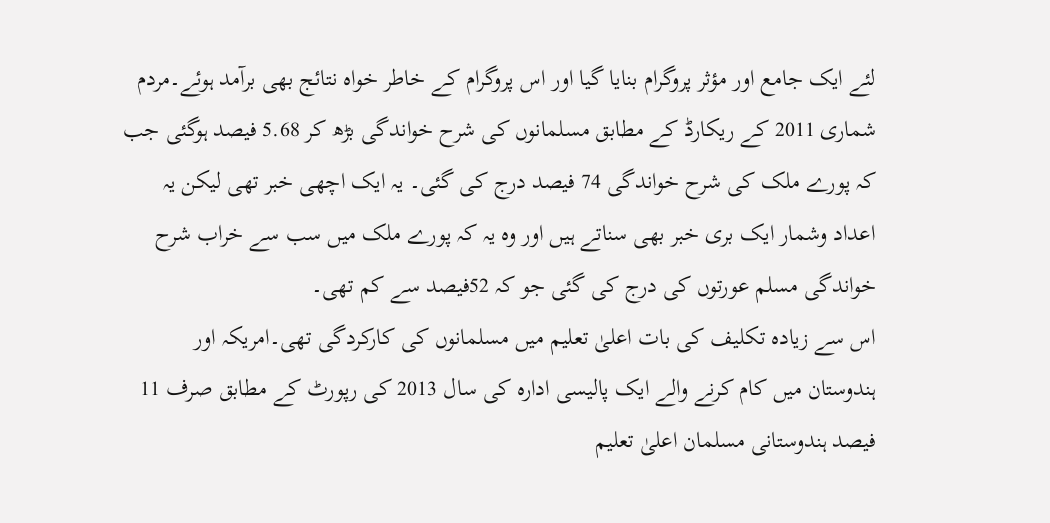لئے ایک جامع اور مؤثر پروگرام بنایا گیا اور اس پروگرام کے خاطر خواہ نتائج بھی برآمد ہوئے۔مردم شماری 2011 کے ریکارڈ کے مطابق مسلمانوں کی شرح خواندگی بڑھ کر 5.68 فیصد ہوگئی جب کہ پورے ملک کی شرح خواندگی 74 فیصد درج کی گئی۔ یہ ایک اچھی خبر تھی لیکن یہ اعداد وشمار ایک بری خبر بھی سناتے ہیں اور وہ یہ کہ پورے ملک میں سب سے خراب شرح خواندگی مسلم عورتوں کی درج کی گئی جو کہ 52فیصد سے کم تھی۔
اس سے زیادہ تکلیف کی بات اعلیٰ تعلیم میں مسلمانوں کی کارکردگی تھی۔امریکہ اور ہندوستان میں کام کرنے والے ایک پالیسی ادارہ کی سال 2013 کی رپورٹ کے مطابق صرف 11 فیصد ہندوستانی مسلمان اعلیٰ تعلیم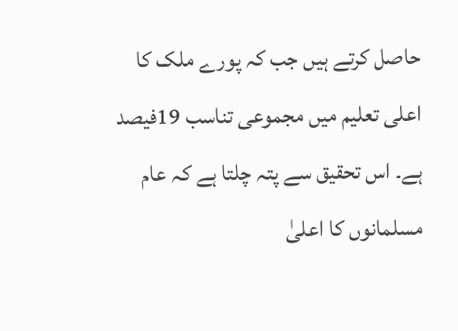حاصل کرتے ہیں جب کہ پورے ملک کا اعلی تعلیم میں مجموعی تناسب 19فیصد ہے۔ اس تحقیق سے پتہ چلتا ہے کہ عام مسلمانوں کا اعلیٰ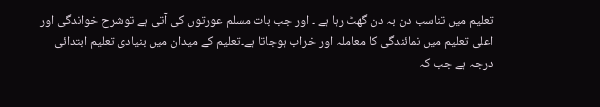تعلیم میں تناسب دن بہ دن گھٹ رہا ہے ۔ اور جب بات مسلم عورتوں کی آتی ہے توشرح خواندگی اور اعلی تعلیم میں نمائندگی کا معاملہ اور خراب ہوجاتا ہے۔تعلیم کے میدان میں بنیادی تعلیم ابتدائی درجہ ہے جب کہ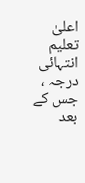اعلیٰ تعلیم انتہائی درجہ ، جس کے بعد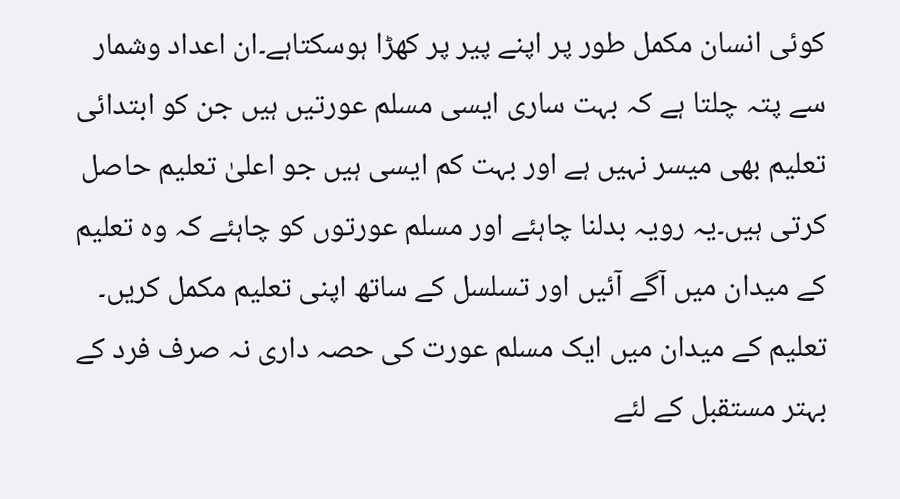کوئی انسان مکمل طور پر اپنے پیر پر کھڑا ہوسکتاہے۔ان اعداد وشمار سے پتہ چلتا ہے کہ بہت ساری ایسی مسلم عورتیں ہیں جن کو ابتدائی تعلیم بھی میسر نہیں ہے اور بہت کم ایسی ہیں جو اعلیٰ تعلیم حاصل کرتی ہیں۔یہ رویہ بدلنا چاہئے اور مسلم عورتوں کو چاہئے کہ وہ تعلیم کے میدان میں آگے آئیں اور تسلسل کے ساتھ اپنی تعلیم مکمل کریں۔ تعلیم کے میدان میں ایک مسلم عورت کی حصہ داری نہ صرف فرد کے بہتر مستقبل کے لئے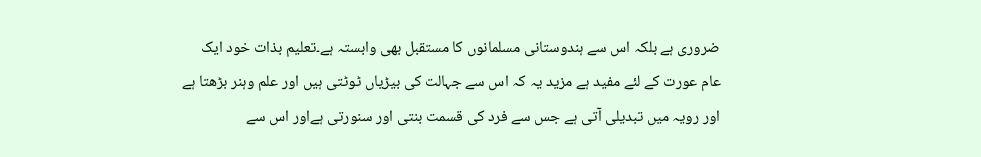ضروری ہے بلکہ اس سے ہندوستانی مسلمانوں کا مستقبل بھی وابستہ ہے۔تعلیم بذات خود ایک عام عورت کے لئے مفید ہے مزید یہ کہ اس سے جہالت کی بیڑیاں ٹوٹتی ہیں اور علم وہنر بڑھتا ہے اور رویہ میں تبدیلی آتی ہے جس سے فرد کی قسمت بنتی اور سنورتی ہےاور اس سے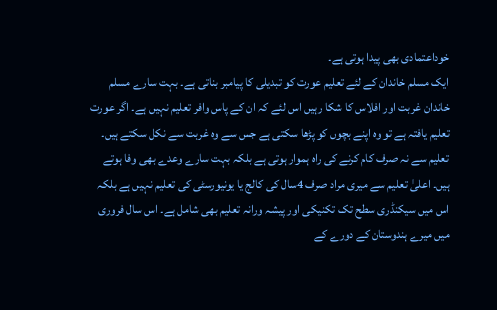خوداعتمادی بھی پیدا ہوتی ہے۔
ایک مسلم خاندان کے لئے تعلیم عورت کو تبدیلی کا پیامبر بناتی ہے۔ بہت سارے مسلم خاندان غربت اور افلاس کا شکا رہیں اس لئے کہ ان کے پاس وافر تعلیم نہیں ہے۔ اگر عورت تعلیم یافتہ ہے تو وہ اپنے بچوں کو پڑھا سکتی ہے جس سے وہ غربت سے نکل سکتے ہیں۔
تعلیم سے نہ صرف کام کرنے کی راہ ہموار ہوتی ہے بلکہ بہت سارے وعدے بھی وفا ہوتے ہیں۔ اعلیٰ تعلیم سے میری مراد صرف 4سال کی کالج یا یونیورسٹی کی تعلیم نہیں ہے بلکہ اس میں سیکنڈری سطح تک تکنیکی اور پیشہ ورانہ تعلیم بھی شامل ہے۔ اس سال فروری میں میرے ہندوستان کے دورے کے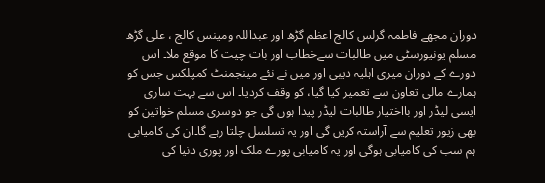دوران مجھے فاطمہ گرلس کالج اعظم گڑھ اور عبداللہ ومینس کالج ، علی گڑھ مسلم یونیورسٹی میں طالبات سےخطاب اور بات چیت کا موقع ملا۔ اس دورے کے دوران میری اہلیہ دیبی اور میں نے نئے مینجمنٹ کمپلکس جس کو ہمارے مالی تعاون سے تعمیر کیا گیا، کو وقف کردیا۔ اس سے بہت ساری ایسی لیڈر اور بااختیار طالبات لیڈر پیدا ہوں گی جو دوسری مسلم خواتین کو بھی زیور تعلیم سے آراستہ کریں گی اور یہ تسلسل چلتا رہے گا۔ان کی کامیابی ہم سب کی کامیابی ہوگی اور یہ کامیابی پورے ملک اور پوری دنیا کی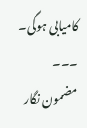کامیابی ہوگی۔
۔۔۔
مضمون نگار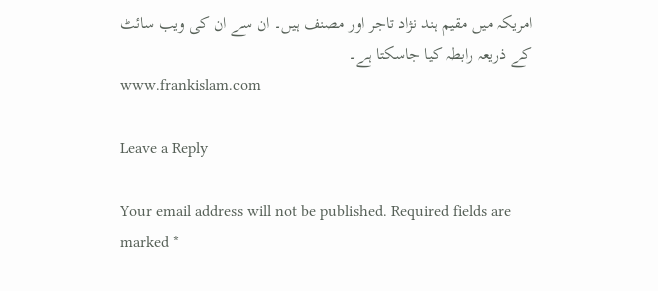امریکہ میں مقیم ہند نژاد تاجر اور مصنف ہیں۔ ان سے ان کی ویب سائٹ کے ذریعہ رابطہ کیا جاسکتا ہے۔
www.frankislam.com

Leave a Reply

Your email address will not be published. Required fields are marked *